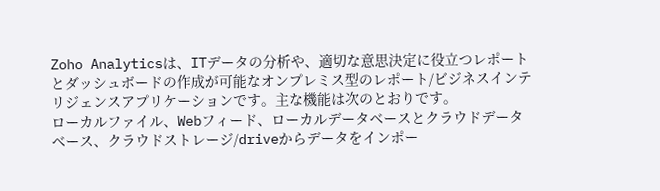Zoho Analyticsは、ITデータの分析や、適切な意思決定に役立つレポートとダッシュボードの作成が可能なオンプレミス型のレポート/ビジネスインテリジェンスアプリケーションです。主な機能は次のとおりです。
ローカルファイル、Webフィード、ローカルデータベースとクラウドデータベース、クラウドストレージ/driveからデータをインポー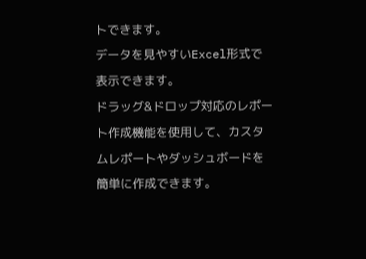トできます。
データを見やすいExcel形式で表示できます。
ドラッグ&ドロップ対応のレポート作成機能を使用して、カスタムレポートやダッシュボードを簡単に作成できます。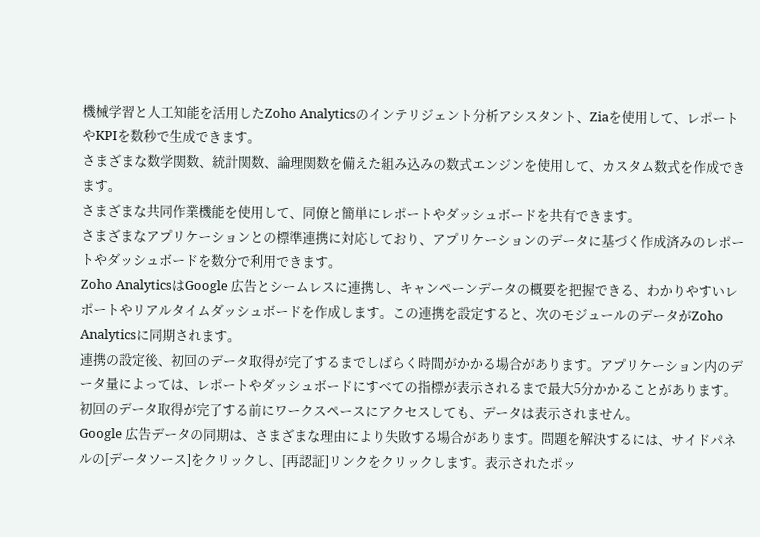機械学習と人工知能を活用したZoho Analyticsのインテリジェント分析アシスタント、Ziaを使用して、レポートやKPIを数秒で生成できます。
さまざまな数学関数、統計関数、論理関数を備えた組み込みの数式エンジンを使用して、カスタム数式を作成できます。
さまざまな共同作業機能を使用して、同僚と簡単にレポートやダッシュボードを共有できます。
さまざまなアプリケーションとの標準連携に対応しており、アプリケーションのデータに基づく作成済みのレポートやダッシュボードを数分で利用できます。
Zoho AnalyticsはGoogle 広告とシームレスに連携し、キャンペーンデータの概要を把握できる、わかりやすいレポートやリアルタイムダッシュボードを作成します。この連携を設定すると、次のモジュールのデータがZoho Analyticsに同期されます。
連携の設定後、初回のデータ取得が完了するまでしばらく時間がかかる場合があります。アプリケーション内のデータ量によっては、レポートやダッシュボードにすべての指標が表示されるまで最大5分かかることがあります。初回のデータ取得が完了する前にワークスペースにアクセスしても、データは表示されません。
Google 広告データの同期は、さまざまな理由により失敗する場合があります。問題を解決するには、サイドパネルの[データソース]をクリックし、[再認証]リンクをクリックします。表示されたポッ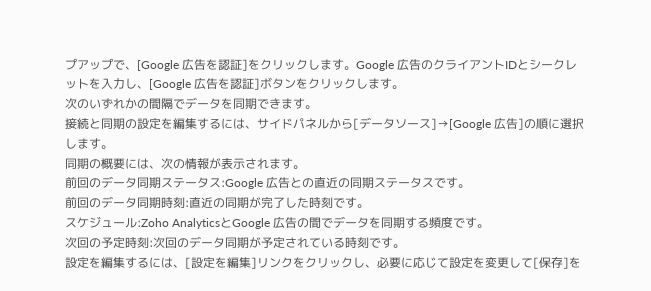プアップで、[Google 広告を認証]をクリックします。Google 広告のクライアントIDとシークレットを入力し、[Google 広告を認証]ボタンをクリックします。
次のいずれかの間隔でデータを同期できます。
接続と同期の設定を編集するには、サイドパネルから[データソース]→[Google 広告]の順に選択します。
同期の概要には、次の情報が表示されます。
前回のデータ同期ステータス:Google 広告との直近の同期ステータスです。
前回のデータ同期時刻:直近の同期が完了した時刻です。
スケジュール:Zoho AnalyticsとGoogle 広告の間でデータを同期する頻度です。
次回の予定時刻:次回のデータ同期が予定されている時刻です。
設定を編集するには、[設定を編集]リンクをクリックし、必要に応じて設定を変更して[保存]を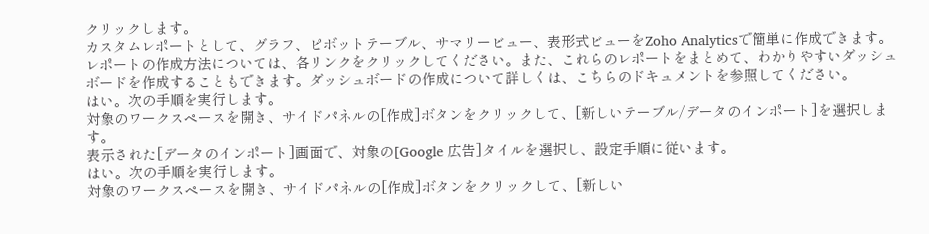クリックします。
カスタムレポートとして、グラフ、ピボットテーブル、サマリービュー、表形式ビューをZoho Analyticsで簡単に作成できます。レポートの作成方法については、各リンクをクリックしてください。また、これらのレポートをまとめて、わかりやすいダッシュボードを作成することもできます。ダッシュボードの作成について詳しくは、こちらのドキュメントを参照してください。
はい。次の手順を実行します。
対象のワークスペースを開き、サイドパネルの[作成]ボタンをクリックして、[新しいテーブル/データのインポート]を選択します。
表示された[データのインポート]画面で、対象の[Google 広告]タイルを選択し、設定手順に従います。
はい。次の手順を実行します。
対象のワークスペースを開き、サイドパネルの[作成]ボタンをクリックして、[新しい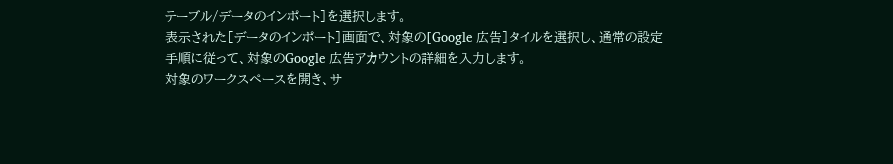テーブル/データのインポート]を選択します。
表示された[データのインポート]画面で、対象の[Google 広告]タイルを選択し、通常の設定手順に従って、対象のGoogle 広告アカウントの詳細を入力します。
対象のワークスペースを開き、サ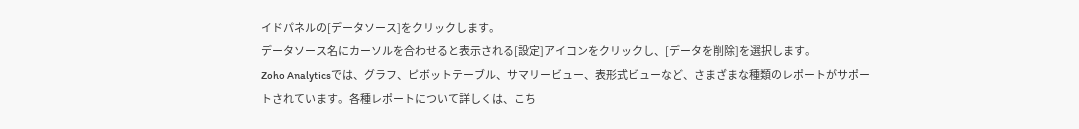イドパネルの[データソース]をクリックします。
データソース名にカーソルを合わせると表示される[設定]アイコンをクリックし、[データを削除]を選択します。
Zoho Analyticsでは、グラフ、ピボットテーブル、サマリービュー、表形式ビューなど、さまざまな種類のレポートがサポートされています。各種レポートについて詳しくは、こち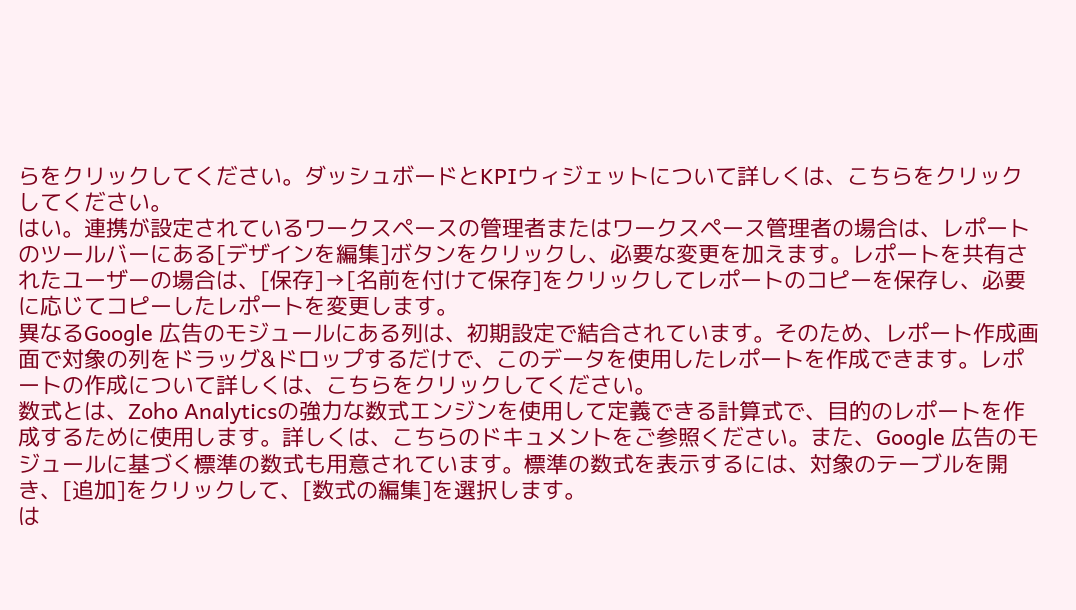らをクリックしてください。ダッシュボードとKPIウィジェットについて詳しくは、こちらをクリックしてください。
はい。連携が設定されているワークスペースの管理者またはワークスペース管理者の場合は、レポートのツールバーにある[デザインを編集]ボタンをクリックし、必要な変更を加えます。レポートを共有されたユーザーの場合は、[保存]→[名前を付けて保存]をクリックしてレポートのコピーを保存し、必要に応じてコピーしたレポートを変更します。
異なるGoogle 広告のモジュールにある列は、初期設定で結合されています。そのため、レポート作成画面で対象の列をドラッグ&ドロップするだけで、このデータを使用したレポートを作成できます。レポートの作成について詳しくは、こちらをクリックしてください。
数式とは、Zoho Analyticsの強力な数式エンジンを使用して定義できる計算式で、目的のレポートを作成するために使用します。詳しくは、こちらのドキュメントをご参照ください。また、Google 広告のモジュールに基づく標準の数式も用意されています。標準の数式を表示するには、対象のテーブルを開き、[追加]をクリックして、[数式の編集]を選択します。
は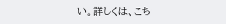い。詳しくは、こち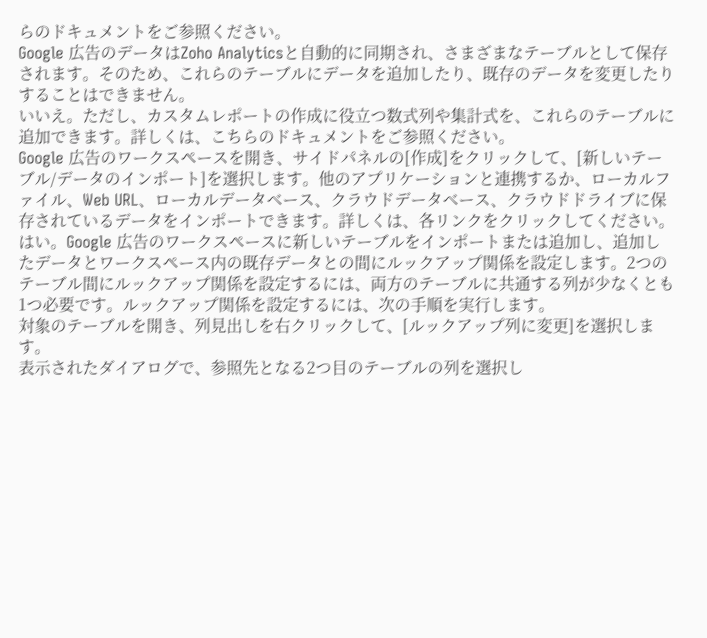らのドキュメントをご参照ください。
Google 広告のデータはZoho Analyticsと自動的に同期され、さまざまなテーブルとして保存されます。そのため、これらのテーブルにデータを追加したり、既存のデータを変更したりすることはできません。
いいえ。ただし、カスタムレポートの作成に役立つ数式列や集計式を、これらのテーブルに追加できます。詳しくは、こちらのドキュメントをご参照ください。
Google 広告のワークスペースを開き、サイドパネルの[作成]をクリックして、[新しいテーブル/データのインポート]を選択します。他のアプリケーションと連携するか、ローカルファイル、Web URL、ローカルデータベース、クラウドデータベース、クラウドドライブに保存されているデータをインポートできます。詳しくは、各リンクをクリックしてください。
はい。Google 広告のワークスペースに新しいテーブルをインポートまたは追加し、追加したデータとワークスペース内の既存データとの間にルックアップ関係を設定します。2つのテーブル間にルックアップ関係を設定するには、両方のテーブルに共通する列が少なくとも1つ必要です。ルックアップ関係を設定するには、次の手順を実行します。
対象のテーブルを開き、列見出しを右クリックして、[ルックアップ列に変更]を選択します。
表示されたダイアログで、参照先となる2つ目のテーブルの列を選択し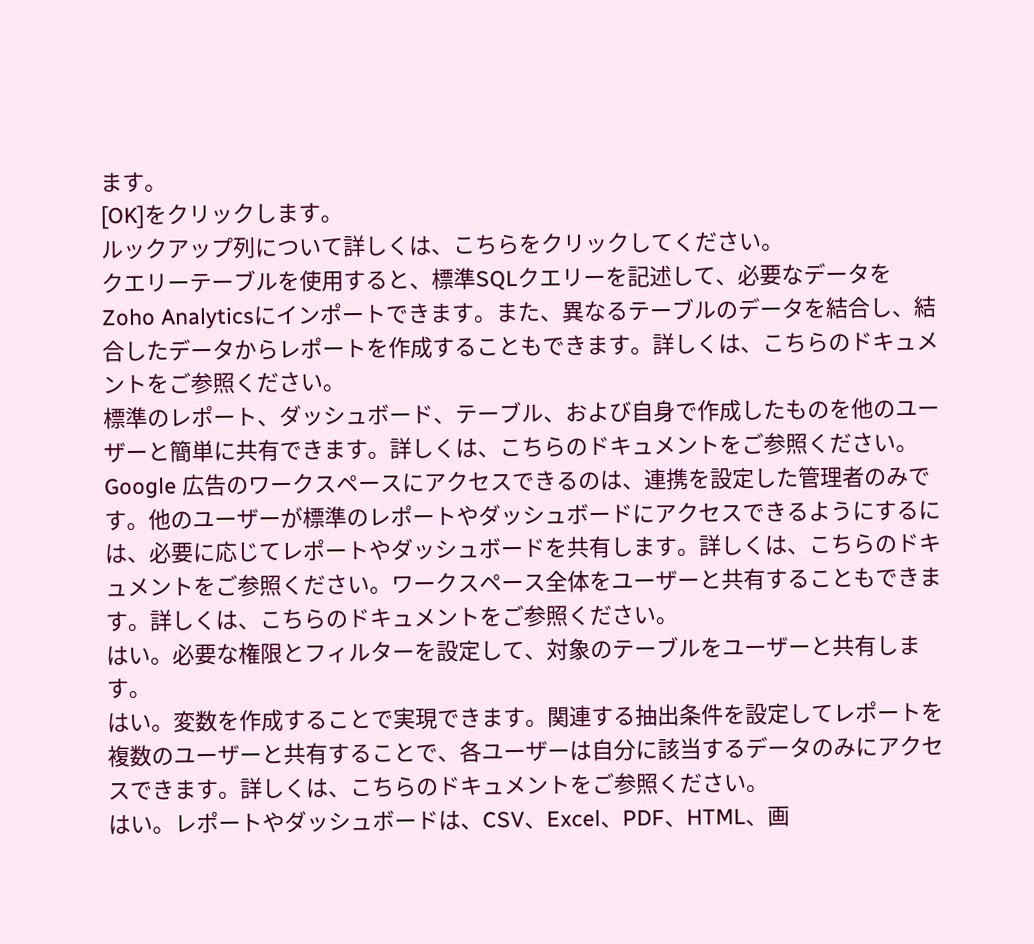ます。
[OK]をクリックします。
ルックアップ列について詳しくは、こちらをクリックしてください。
クエリーテーブルを使用すると、標準SQLクエリーを記述して、必要なデータをZoho Analyticsにインポートできます。また、異なるテーブルのデータを結合し、結合したデータからレポートを作成することもできます。詳しくは、こちらのドキュメントをご参照ください。
標準のレポート、ダッシュボード、テーブル、および自身で作成したものを他のユーザーと簡単に共有できます。詳しくは、こちらのドキュメントをご参照ください。
Google 広告のワークスペースにアクセスできるのは、連携を設定した管理者のみです。他のユーザーが標準のレポートやダッシュボードにアクセスできるようにするには、必要に応じてレポートやダッシュボードを共有します。詳しくは、こちらのドキュメントをご参照ください。ワークスペース全体をユーザーと共有することもできます。詳しくは、こちらのドキュメントをご参照ください。
はい。必要な権限とフィルターを設定して、対象のテーブルをユーザーと共有します。
はい。変数を作成することで実現できます。関連する抽出条件を設定してレポートを複数のユーザーと共有することで、各ユーザーは自分に該当するデータのみにアクセスできます。詳しくは、こちらのドキュメントをご参照ください。
はい。レポートやダッシュボードは、CSV、Excel、PDF、HTML、画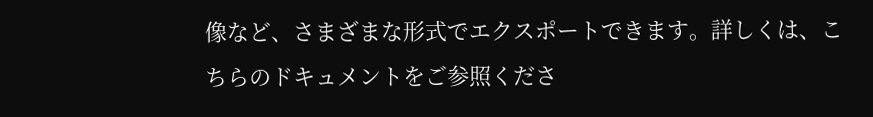像など、さまざまな形式でエクスポートできます。詳しくは、こちらのドキュメントをご参照くださ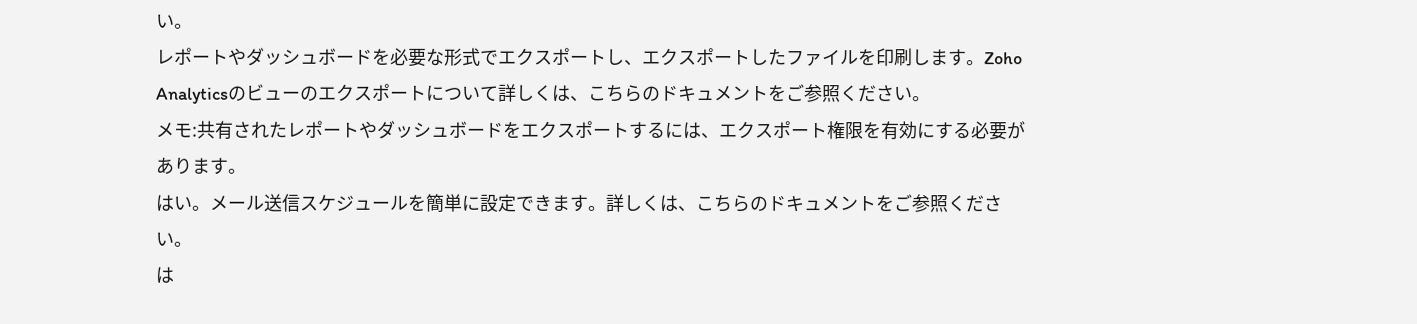い。
レポートやダッシュボードを必要な形式でエクスポートし、エクスポートしたファイルを印刷します。Zoho Analyticsのビューのエクスポートについて詳しくは、こちらのドキュメントをご参照ください。
メモ:共有されたレポートやダッシュボードをエクスポートするには、エクスポート権限を有効にする必要があります。
はい。メール送信スケジュールを簡単に設定できます。詳しくは、こちらのドキュメントをご参照ください。
は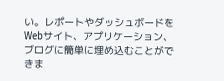い。レポートやダッシュボードをWebサイト、アプリケーション、ブログに簡単に埋め込むことができま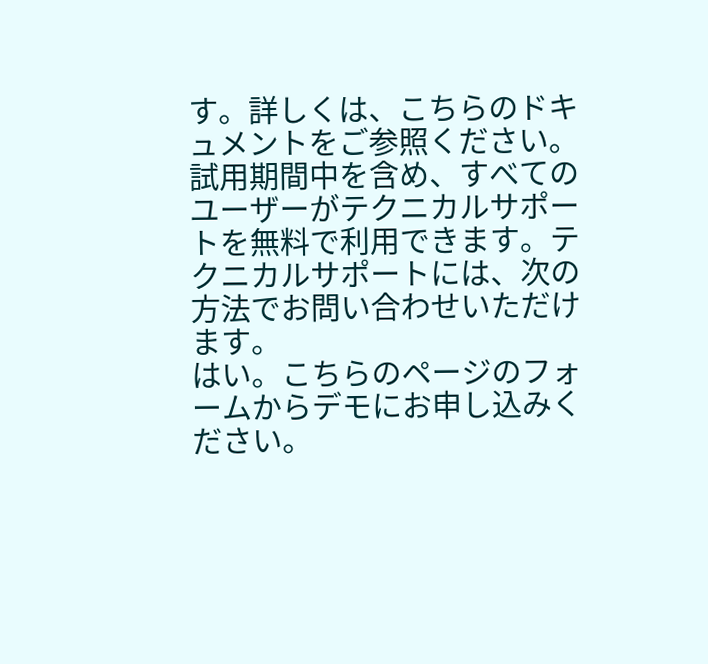す。詳しくは、こちらのドキュメントをご参照ください。
試用期間中を含め、すべてのユーザーがテクニカルサポートを無料で利用できます。テクニカルサポートには、次の方法でお問い合わせいただけます。
はい。こちらのページのフォームからデモにお申し込みください。